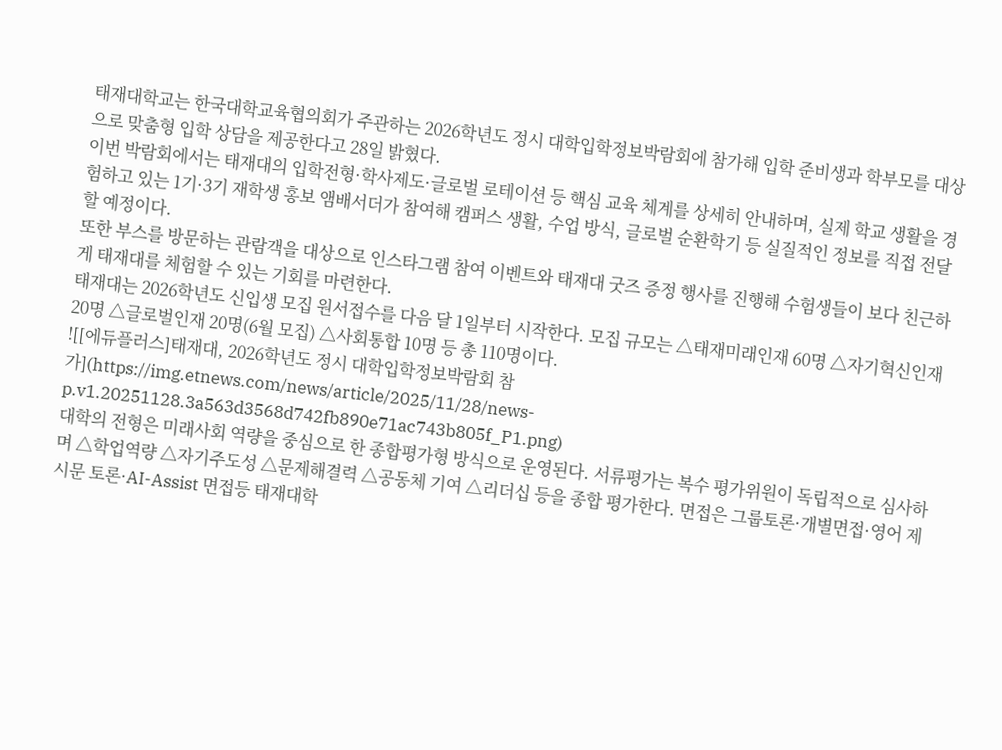태재대학교는 한국대학교육협의회가 주관하는 2026학년도 정시 대학입학정보박람회에 참가해 입학 준비생과 학부모를 대상으로 맞춤형 입학 상담을 제공한다고 28일 밝혔다.
이번 박람회에서는 태재대의 입학전형·학사제도·글로벌 로테이션 등 핵심 교육 체계를 상세히 안내하며, 실제 학교 생활을 경험하고 있는 1기·3기 재학생 홍보 앰배서더가 참여해 캠퍼스 생활, 수업 방식, 글로벌 순환학기 등 실질적인 정보를 직접 전달할 예정이다.
또한 부스를 방문하는 관람객을 대상으로 인스타그램 참여 이벤트와 태재대 굿즈 증정 행사를 진행해 수험생들이 보다 친근하게 태재대를 체험할 수 있는 기회를 마련한다.
태재대는 2026학년도 신입생 모집 원서접수를 다음 달 1일부터 시작한다. 모집 규모는 △태재미래인재 60명 △자기혁신인재 20명 △글로벌인재 20명(6월 모집) △사회통합 10명 등 총 110명이다.
![[에듀플러스]태재대, 2026학년도 정시 대학입학정보박람회 참가](https://img.etnews.com/news/article/2025/11/28/news-p.v1.20251128.3a563d3568d742fb890e71ac743b805f_P1.png)
대학의 전형은 미래사회 역량을 중심으로 한 종합평가형 방식으로 운영된다. 서류평가는 복수 평가위원이 독립적으로 심사하며 △학업역량 △자기주도성 △문제해결력 △공동체 기여 △리더십 등을 종합 평가한다. 면접은 그룹토론·개별면접·영어 제시문 토론·AI-Assist 면접등 태재대학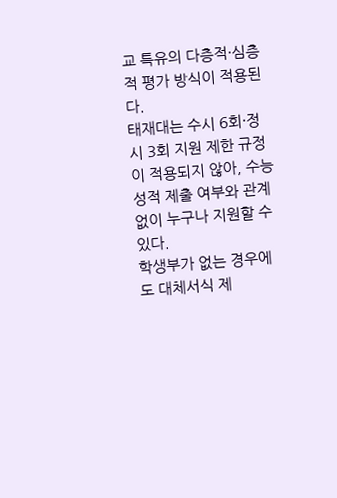교 특유의 다층적·심층적 평가 방식이 적용된다.
태재대는 수시 6회·정시 3회 지원 제한 규정이 적용되지 않아, 수능 성적 제출 여부와 관계없이 누구나 지원할 수 있다.
학생부가 없는 경우에도 대체서식 제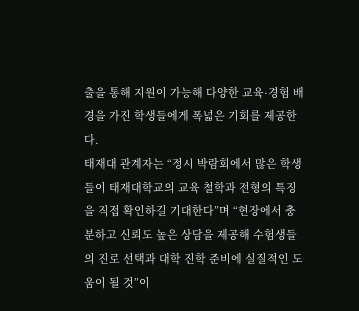출을 통해 지원이 가능해 다양한 교육·경험 배경을 가진 학생들에게 폭넓은 기회를 제공한다.
태재대 관계자는 “정시 박람회에서 많은 학생들이 태재대학교의 교육 철학과 전형의 특징을 직접 확인하길 기대한다”며 “현장에서 충분하고 신뢰도 높은 상담을 제공해 수험생들의 진로 선택과 대학 진학 준비에 실질적인 도움이 될 것”이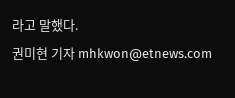라고 말했다.
권미현 기자 mhkwon@etnews.com